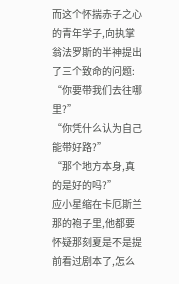而这个怀揣赤子之心的青年学子,向执掌翁法罗斯的半神提出了三个致命的问题:
“你要带我们去往哪里?”
“你凭什么认为自己能带好路?”
“那个地方本身,真的是好的吗?”
应小星缩在卡厄斯兰那的袍子里,他都要怀疑那刻夏是不是提前看过剧本了,怎么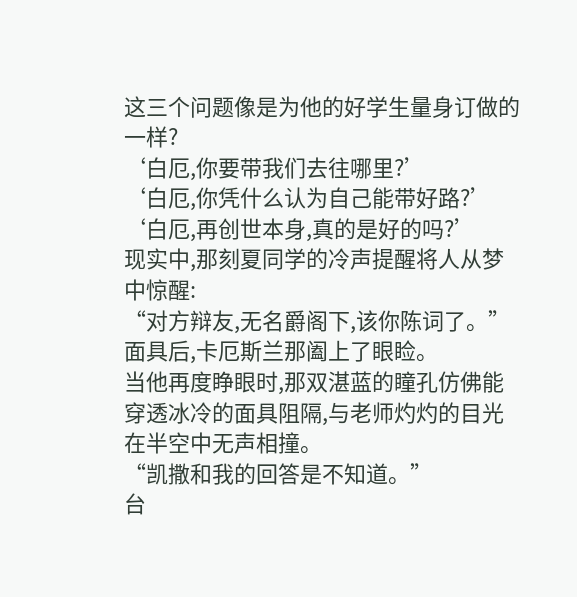这三个问题像是为他的好学生量身订做的一样?
‘白厄,你要带我们去往哪里?’
‘白厄,你凭什么认为自己能带好路?’
‘白厄,再创世本身,真的是好的吗?’
现实中,那刻夏同学的冷声提醒将人从梦中惊醒:
“对方辩友,无名爵阁下,该你陈词了。”
面具后,卡厄斯兰那阖上了眼睑。
当他再度睁眼时,那双湛蓝的瞳孔仿佛能穿透冰冷的面具阻隔,与老师灼灼的目光在半空中无声相撞。
“凯撒和我的回答是不知道。”
台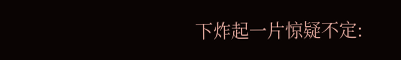下炸起一片惊疑不定: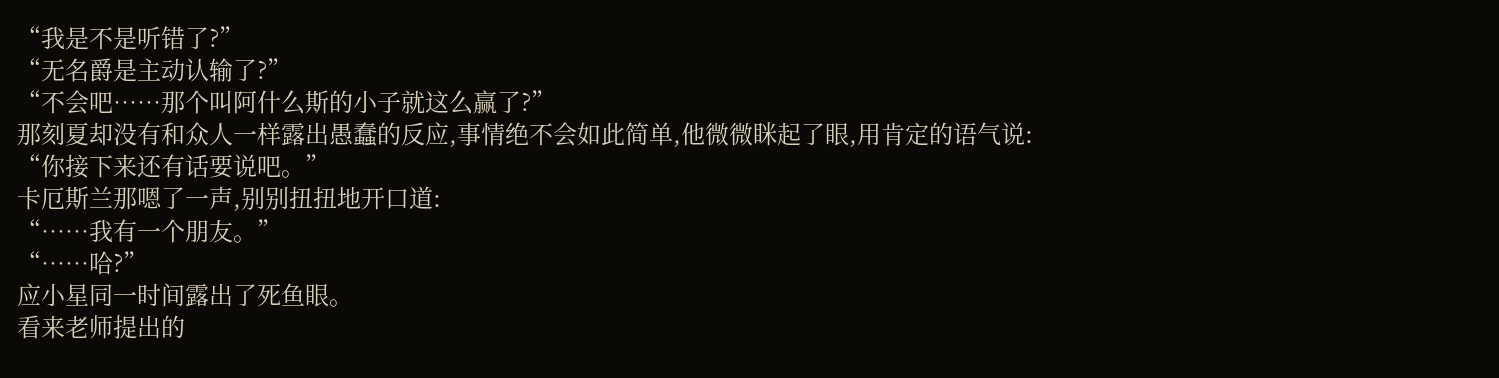“我是不是听错了?”
“无名爵是主动认输了?”
“不会吧……那个叫阿什么斯的小子就这么赢了?”
那刻夏却没有和众人一样露出愚蠢的反应,事情绝不会如此简单,他微微眯起了眼,用肯定的语气说:
“你接下来还有话要说吧。”
卡厄斯兰那嗯了一声,别别扭扭地开口道:
“……我有一个朋友。”
“……哈?”
应小星同一时间露出了死鱼眼。
看来老师提出的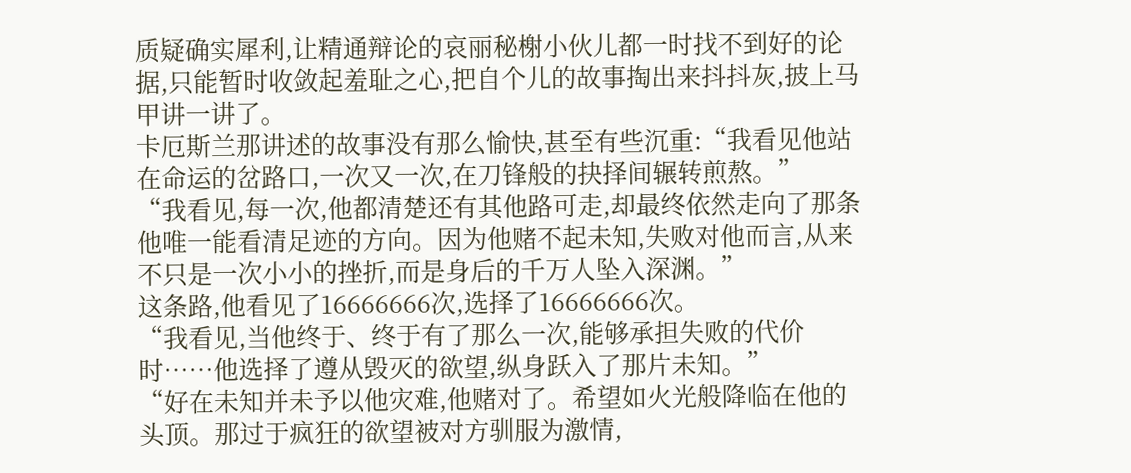质疑确实犀利,让精通辩论的哀丽秘榭小伙儿都一时找不到好的论据,只能暂时收敛起羞耻之心,把自个儿的故事掏出来抖抖灰,披上马甲讲一讲了。
卡厄斯兰那讲述的故事没有那么愉快,甚至有些沉重:“我看见他站在命运的岔路口,一次又一次,在刀锋般的抉择间辗转煎熬。”
“我看见,每一次,他都清楚还有其他路可走,却最终依然走向了那条他唯一能看清足迹的方向。因为他赌不起未知,失败对他而言,从来不只是一次小小的挫折,而是身后的千万人坠入深渊。”
这条路,他看见了16666666次,选择了16666666次。
“我看见,当他终于、终于有了那么一次,能够承担失败的代价时……他选择了遵从毁灭的欲望,纵身跃入了那片未知。”
“好在未知并未予以他灾难,他赌对了。希望如火光般降临在他的头顶。那过于疯狂的欲望被对方驯服为激情,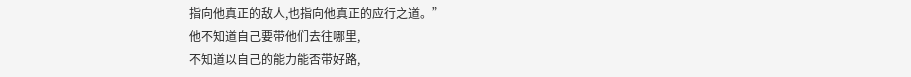指向他真正的敌人,也指向他真正的应行之道。”
他不知道自己要带他们去往哪里,
不知道以自己的能力能否带好路,